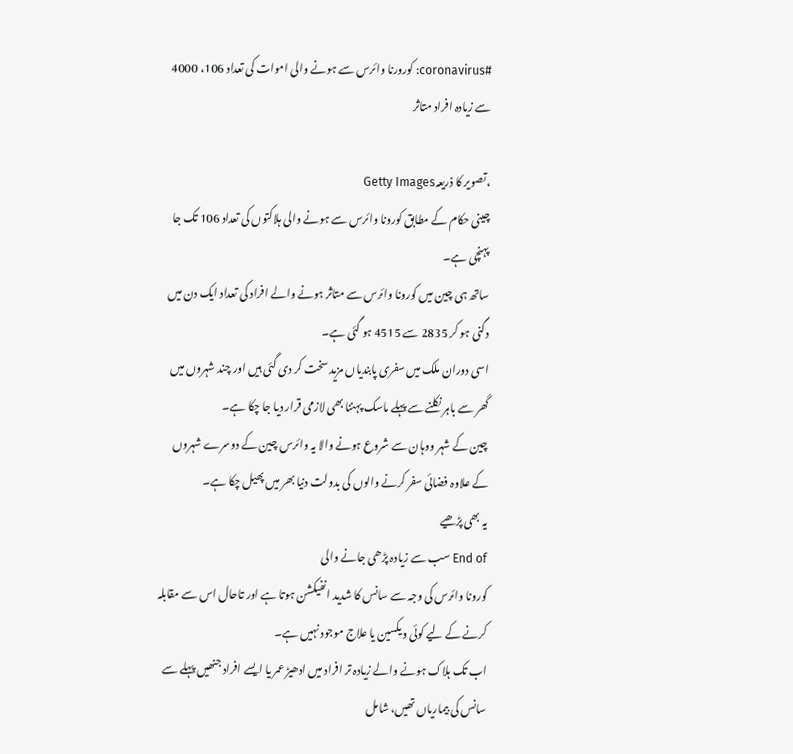#coronavirus: کورورنا وائرس سے ہونے والی اموات کی تعداد 106، 4000 سے زیادہ افراد متاثر

،تصویر کا ذریعہGetty Images
چینی حکام کے مطابق کورونا وائرس سے ہونے والی ہلاکتوں کی تعداد 106 تک جا پہنچی ہے۔
ساتھ ہی چین میں کورونا وائرس سے متاثر ہونے والے افراد کی تعداد ایک دن میں دگنی ہو کر 2835 سے 4515 ہو گئی ہے۔
اسی دوران ملک میں سفری پابندیاں مزید سخت کر دی گئی ہیں اور چند شہروں میں گھر سے باہر نکلنے سے پہلے ماسک پہننا بھی لازمی قرار دیا جا چکا ہے۔
چین کے شہر ووہان سے شروع ہونے والا یہ وائرس چین کے دوسرے شہروں کے علاوہ فضائی سفر کرنے والوں کی بدولت دنیا بھر میں پھیل چکا ہے۔
یہ بھی پڑھیے
End of سب سے زیادہ پڑھی جانے والی
کورونا وائرس کی وجہ سے سانس کا شدید انفیکشن ہوتا ہے اور تاحال اس سے مقابلہ کرنے کے لیے کوئی ویکسین یا علاج موجود نہیں ہے۔
اب تک ہلاک ہونے والے زیادہ تر افراد میں ادھیڑ عمر یا ایسے افراد جنھیں پہلے سے سانس کی بیماریاں تھیں، شامل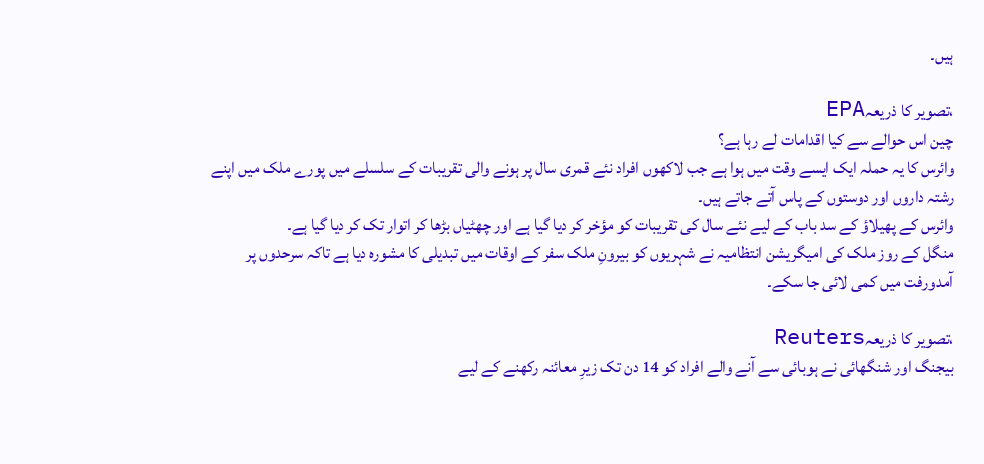ہیں۔

،تصویر کا ذریعہEPA
چین اس حوالے سے کیا اقدامات لے رہا ہے؟
وائرس کا یہ حملہ ایک ایسے وقت میں ہوا ہے جب لاکھوں افراد نئے قمری سال پر ہونے والی تقریبات کے سلسلے میں پورے ملک میں اپنے رشتہ داروں اور دوستوں کے پاس آتے جاتے ہیں۔
وائرس کے پھیلاؤ کے سد باب کے لیے نئے سال کی تقریبات کو مؤخر کر دیا گیا ہے اور چھٹیاں بڑھا کر اتوار تک کر دیا گیا ہے۔
منگل کے روز ملک کی امیگریشن انتظامیہ نے شہریوں کو بیرونِ ملک سفر کے اوقات میں تبدیلی کا مشورہ دیا ہے تاکہ سرحدوں پر آمدورفت میں کمی لائی جا سکے۔

،تصویر کا ذریعہReuters
بیجنگ اور شنگھائی نے ہوبائی سے آنے والے افراد کو 14 دن تک زیرِ معائنہ رکھنے کے لیے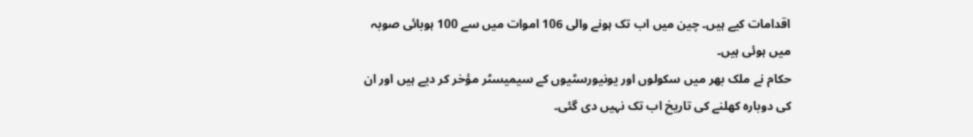اقدامات کیے ہیں۔ چین میں اب تک ہونے والی 106 اموات میں سے 100 ہوبائی صوبہ میں ہوئی ہیں۔
حکام نے ملک بھر میں سکولوں اور یونیورسٹیوں کے سیمیسٹر مؤخر کر دیے ہیں اور ان کی دوبارہ کھلنے کی تاریخ اب تک نہیں دی گئی۔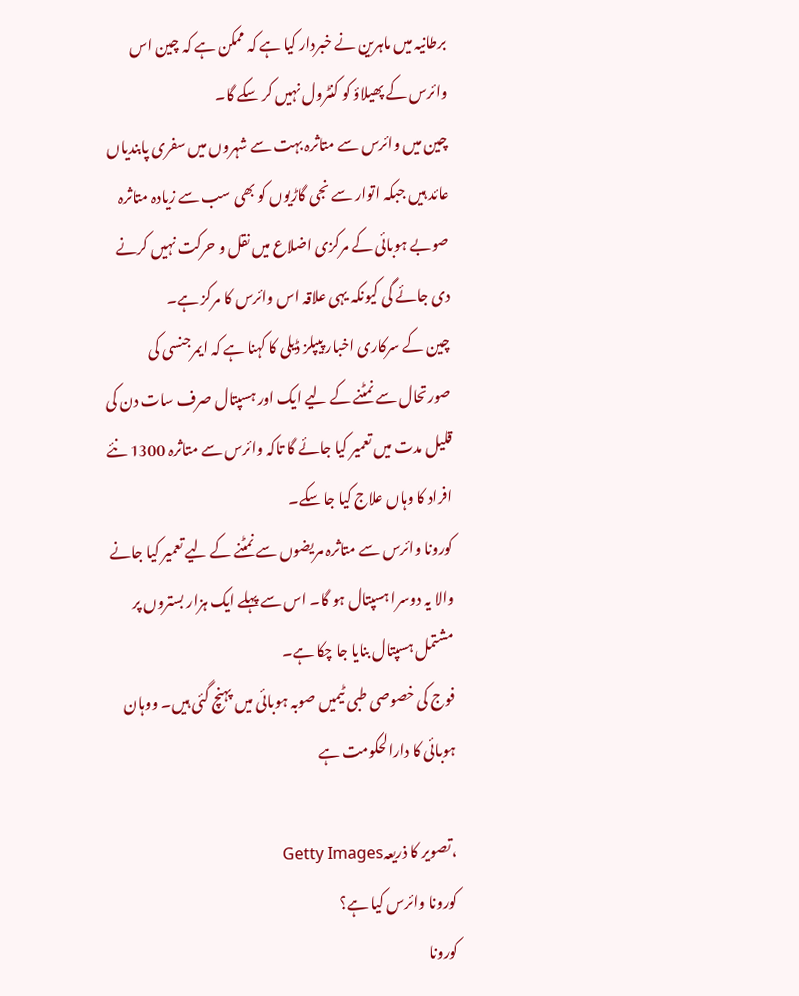برطانیہ میں ماہرین نے خبردار کیا ہے کہ ممکن ہے کہ چین اس وائرس کے پھیلاؤ کو کنٹرول نہیں کر سکے گا۔
چین میں وائرس سے متاثرہ بہت سے شہروں میں سفری پابندیاں عائد ہیں جبکہ اتوار سے نجی گاڑیوں کو بھی سب سے زیادہ متاثرہ صوبے ہوبائی کے مرکزی اضلاع میں نقل و حرکت نہیں کرنے دی جائے گی کیونکہ یہی علاقہ اس وائرس کا مرکز ہے۔
چین کے سرکاری اخبار پیپلز ڈیلی کا کہنا ہے کہ ایمرجنسی کی صورتحال سے نمٹنے کے لیے ایک اور ہسپتال صرف سات دن کی قلیل مدت میں تعمیر کیا جائے گا تاکہ وائرس سے متاثرہ 1300 نئے افراد کا وہاں علاج کیا جا سکے۔
کورونا وائرس سے متاثرہ مریضوں سے نمٹنے کے لیے تعمیر کیا جانے والا یہ دوسرا ہسپتال ہو گا۔ اس سے پہلے ایک ہزار بستروں پر مشتمل ہسپتال بنایا جا چکا ہے۔
فوج کی خصوصی طبی ٹیمیں صوبہ ہوبائی میں پہنچ گئی ہیں۔ ووہان ہوبائی کا دارالحکومت ہے

،تصویر کا ذریعہGetty Images
کورونا وائرس کیا ہے؟
کورونا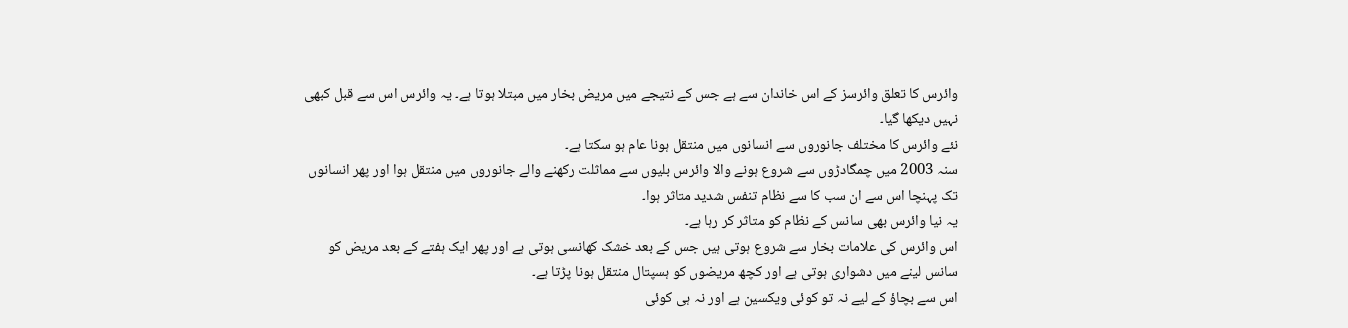وائرس کا تعلق وائرسز کے اس خاندان سے ہے جس کے نتیجے میں مریض بخار میں مبتلا ہوتا ہے۔ یہ وائرس اس سے قبل کبھی نہیں دیکھا گیا۔
نئے وائرس کا مختلف جانوروں سے انسانوں میں منتقل ہونا عام ہو سکتا ہے۔
سنہ 2003 میں چمگادڑوں سے شروع ہونے والا وائرس بلیوں سے مماثلت رکھنے والے جانوروں میں منتقل ہوا اور پھر انسانوں تک پہنچا اس سے ان سب کا سے نظام تنفس شدید متاثر ہوا۔
یہ نیا وائرس بھی سانس کے نظام کو متاثر کر رہا ہے۔
اس وائرس کی علامات بخار سے شروع ہوتی ہیں جس کے بعد خشک کھانسی ہوتی ہے اور پھر ایک ہفتے کے بعد مریض کو سانس لینے میں دشواری ہوتی ہے اور کچھ مریضوں کو ہسپتال منتقل ہونا پڑتا ہے۔
اس سے بچاؤ کے لیے نہ تو کوئی ویکسین ہے اور نہ ہی کوئی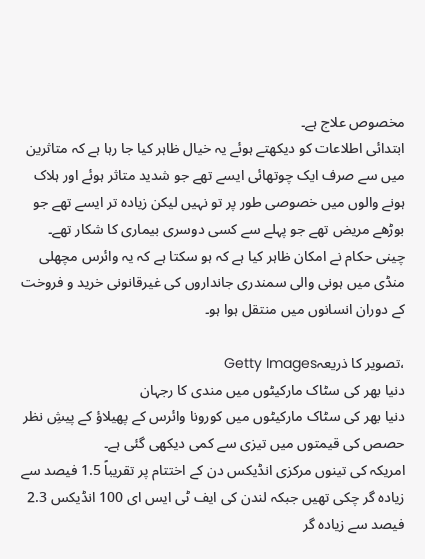مخصوص علاج ہے۔
ابتدائی اطلاعات کو دیکھتے ہوئے یہ خیال ظاہر کیا جا رہا ہے کہ متاثرین میں سے صرف ایک چوتھائی ایسے تھے جو شدید متاثر ہوئے اور ہلاک ہونے والوں میں خصوصی طور پر تو نہیں لیکن زیادہ تر ایسے تھے جو بوڑھے مریض تھے جو پہلے سے کسی دوسری بیماری کا شکار تھے۔
چینی حکام نے امکان ظاہر کیا ہے کہ ہو سکتا ہے کہ یہ وائرس مچھلی منڈی میں ہونی والی سمندری جانداروں کی غیرقانونی خرید و فروخت کے دوران انسانوں میں منتقل ہوا ہو۔

،تصویر کا ذریعہGetty Images
دنیا بھر کی سٹاک مارکیٹوں میں مندی کا رجہان
دنیا بھر کی سٹاک مارکیٹوں میں کورونا وائرس کے پھیلاؤ کے پیشِ نظر حصص کی قیمتوں میں تیزی سے کمی دیکھی گئی ہے۔
امریکہ کی تینوں مرکزی انڈیکس دن کے اختتام پر تقریباً 1.5 فیصد سے زیادہ گر چکی تھیں جبکہ لندن کی ایف ٹی ایس ای 100 انڈیکس 2.3 فیصد سے زیادہ گر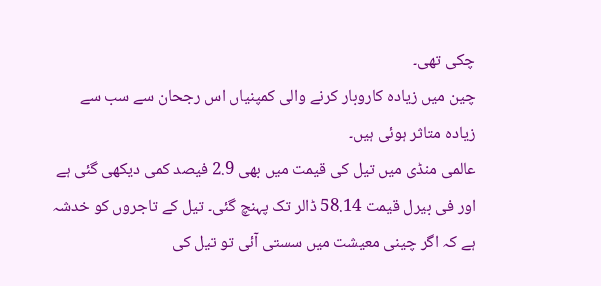چکی تھی۔
چین میں زیادہ کاروبار کرنے والی کمپنیاں اس رجحان سے سب سے زیادہ متاثر ہوئی ہیں۔
عالمی منڈی میں تیل کی قیمت میں بھی 2.9 فیصد کمی دیکھی گئی ہے اور فی بیرل قیمت 58.14 ڈالر تک پہنچ گئی۔ تیل کے تاجروں کو خدشہ ہے کہ اگر چینی معیشت میں سستی آئی تو تیل کی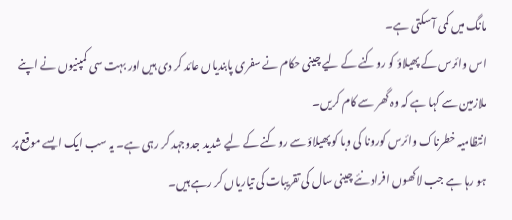مانگ میں کمی آ سکتی ہے۔
اس وائرس کے پھیلاؤ کو روکنے کے لیے چینی حکام نے سفری پابندیاں عائد کر دی ہیں اور بہت سی کمپنیوں نے اپنے ملازمین سے کہا ہے کہ وہ گھر سے کام کریں۔
انتظامیہ خطرناک وائرس کورونا کی وبا کو پھیلاؤ سے روکنے کے لیے شدید جدوجہد کر رہی ہے۔ یہ سب ایک ایسے موقع پر ہو رہا ہے جب لاکھوں افراد نئے چینی سال کی تقریبات کی تیاریاں کر رہے ہیں۔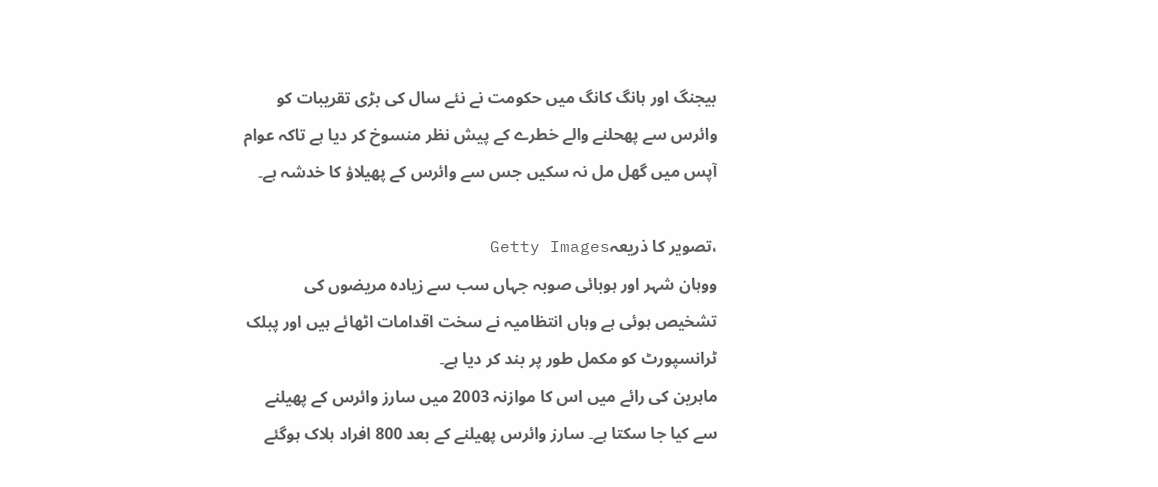بیجنگ اور ہانگ کانگ میں حکومت نے نئے سال کی بڑی تقریبات کو وائرس سے پھحلنے والے خطرے کے پیش نظر منسوخ کر دیا ہے تاکہ عوام آپس میں گھل مل نہ سکیں جس سے وائرس کے پھیلاؤ کا خدشہ ہے۔

،تصویر کا ذریعہGetty Images
ووہان شہر اور ہوبائی صوبہ جہاں سب سے زیادہ مریضوں کی تشخیص ہوئی ہے وہاں انتظامیہ نے سخت اقدامات اٹھائے ہیں اور پبلک ٹرانسپورٹ کو مکمل طور پر بند کر دیا ہے۔
ماہرین کی رائے میں اس کا موازنہ 2003 میں سارز وائرس کے پھیلنے سے کیا جا سکتا ہے۔ سارز وائرس پھیلنے کے بعد 800 افراد ہلاک ہوگئے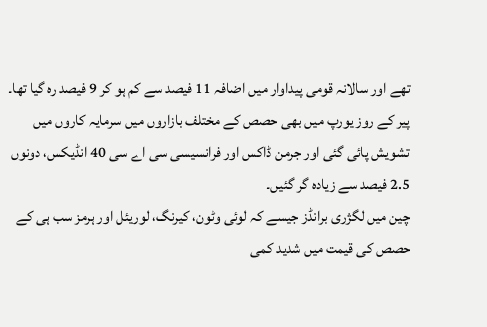تھے اور سالانہ قومی پیداوار میں اضافہ 11 فیصد سے کم ہو کر 9 فیصد رہ گیا تھا۔
پیر کے روز یورپ میں بھی حصص کے مختلف بازاروں میں سرمایہ کاروں میں تشویش پائی گئی اور جرمن ڈاکس اور فرانسیسی سی اے سی 40 انڈیکس، دونوں 2.5 فیصد سے زیادہ گر گئیں۔
چین میں لگژری برانڈز جیسے کہ لوئی وٹون، کیرنگ، لوریئل اور ہرمز سب ہی کے حصص کی قیمت میں شدید کمی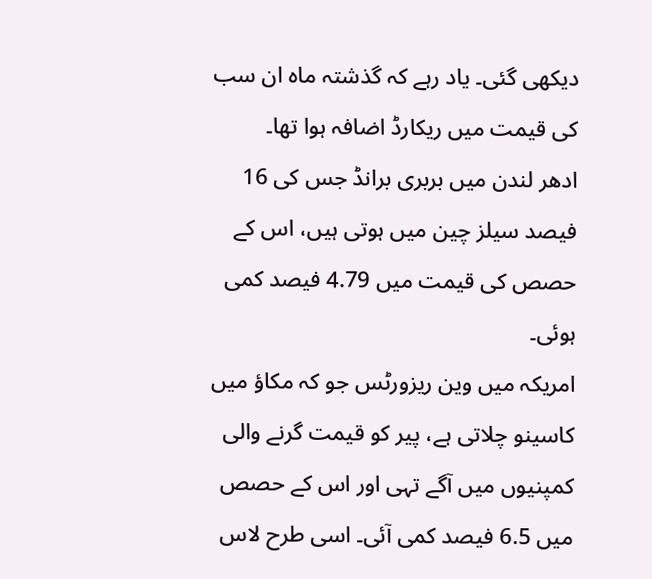دیکھی گئی۔ یاد رہے کہ گذشتہ ماہ ان سب کی قیمت میں ریکارڈ اضافہ ہوا تھا۔
ادھر لندن میں بربری برانڈ جس کی 16 فیصد سیلز چین میں ہوتی ہیں، اس کے حصص کی قیمت میں 4.79 فیصد کمی ہوئی۔
امریکہ میں وین ریزورٹس جو کہ مکاؤ میں کاسینو چلاتی ہے، پیر کو قیمت گرنے والی کمپنیوں میں آگے تہی اور اس کے حصص میں 6.5 فیصد کمی آئی۔ اسی طرح لاس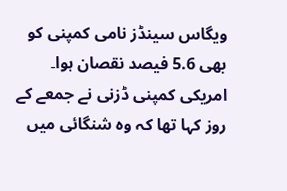ویگاس سینڈز نامی کمپنی کو بھی 5.6 فیصد نقصان ہوا۔
امریکی کمپنی ڈزنی نے جمعے کے روز کہا تھا کہ وہ شنگائی میں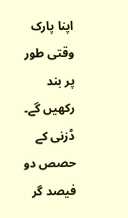اپنا پارک وقتی طور پر بند رکھیں گے۔ ڈزنی کے حصص دو فیصد گر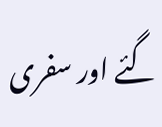گئے اور سفری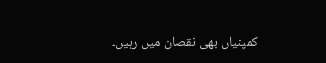کمپنیاں بھی نقصان میں رہیں۔